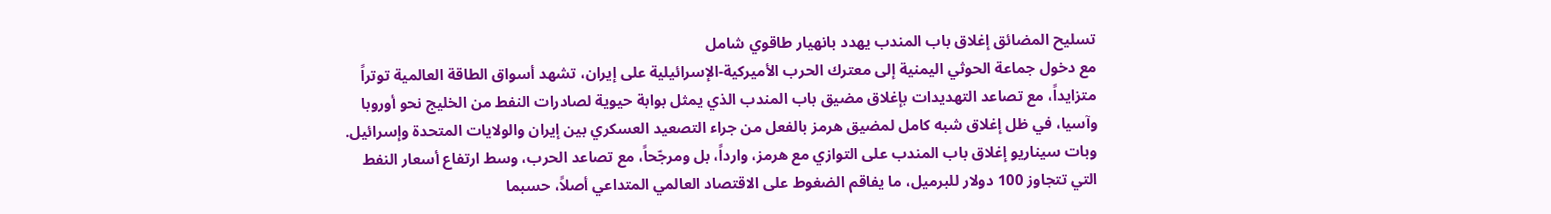تسليح المضائق إغلاق باب المندب يهدد بانهيار طاقوي شامل
مع دخول جماعة الحوثي اليمنية إلى معترك الحرب الأميركية-الإسرائيلية على إيران، تشهد أسواق الطاقة العالمية توتراً متزايداً، مع تصاعد التهديدات بإغلاق مضيق باب المندب الذي يمثل بوابة حيوية لصادرات النفط من الخليج نحو أوروبا وآسيا، في ظل إغلاق شبه كامل لمضيق هرمز بالفعل من جراء التصعيد العسكري بين إيران والولايات المتحدة وإسرائيل. وبات سيناريو إغلاق باب المندب على التوازي مع هرمز، وارداً، بل ومرجّحاً، مع تصاعد الحرب، وسط ارتفاع أسعار النفط التي تتجاوز 100 دولار للبرميل، ما يفاقم الضغوط على الاقتصاد العالمي المتداعي أصلاً، حسبما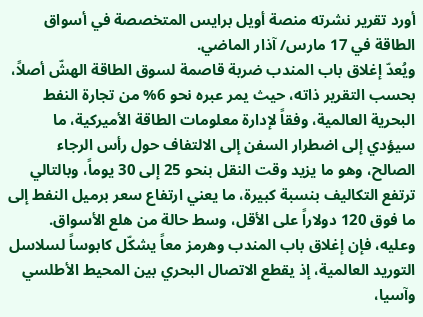أورد تقرير نشرته منصة أويل برايس المتخصصة في أسواق الطاقة في 17 مارس/ آذار الماضي.
ويُعدّ إغلاق باب المندب ضربة قاصمة لسوق الطاقة الهشّ أصلاً، بحسب التقرير ذاته، حيث يمر عبره نحو 6% من تجارة النفط البحرية العالمية، وفقاً لإدارة معلومات الطاقة الأميركية، ما سيؤدي إلى اضطرار السفن إلى الالتفاف حول رأس الرجاء الصالح، وهو ما يزيد وقت النقل بنحو 25 إلى 30 يوماً، وبالتالي ترتفع التكاليف بنسبة كبيرة، ما يعني ارتفاع سعر برميل النفط إلى ما فوق 120 دولاراً على الأقل، وسط حالة من هلع الأسواق. وعليه، فإن إغلاق باب المندب وهرمز معاً يشكّل كابوساً لسلاسل التوريد العالمية، إذ يقطع الاتصال البحري بين المحيط الأطلسي وآسيا،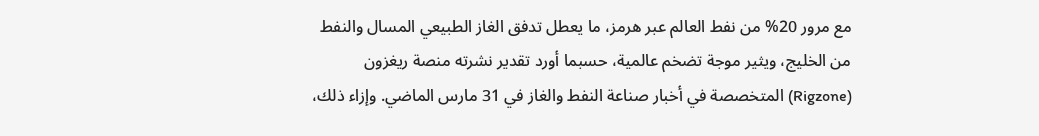مع مرور 20% من نفط العالم عبر هرمز، ما يعطل تدفق الغاز الطبيعي المسال والنفط من الخليج، ويثير موجة تضخم عالمية، حسبما أورد تقدير نشرته منصة ريغزون (Rigzone) المتخصصة في أخبار صناعة النفط والغاز في 31 مارس الماضي. وإزاء ذلك،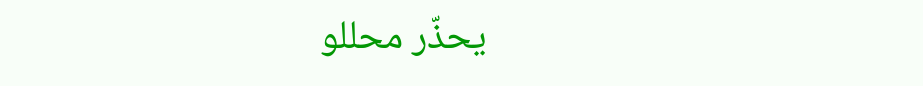يحذّر محللو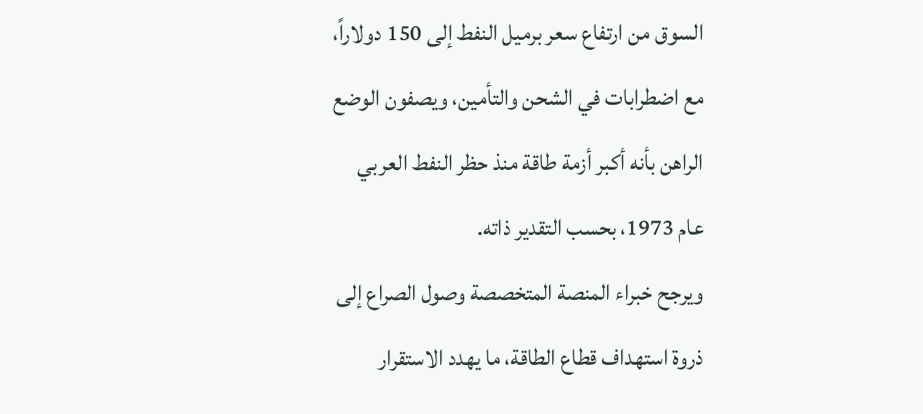السوق من ارتفاع سعر برميل النفط إلى 150 دولاراً، مع اضطرابات في الشحن والتأمين، ويصفون الوضع الراهن بأنه أكبر أزمة طاقة منذ حظر النفط العربي عام 1973، بحسب التقدير ذاته.
ويرجح خبراء المنصة المتخصصة وصول الصراع إلى ذروة استهداف قطاع الطاقة، ما يهدد الاستقرار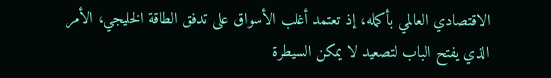الاقتصادي العالمي بأكمله، إذ تعتمد أغلب الأسواق على تدفق الطاقة الخليجي، الأمر الذي يفتح الباب لتصعيد لا يمكن السيطرة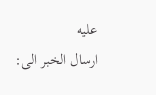عليه
ارسال الخبر الى: